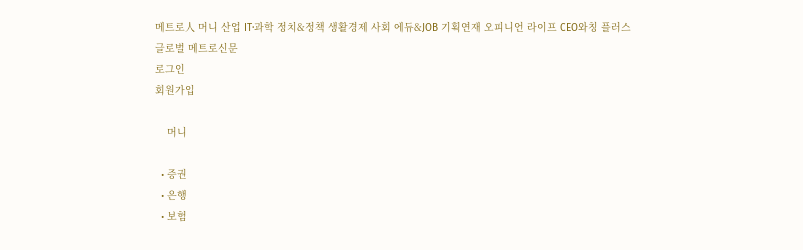메트로人 머니 산업 IT·과학 정치&정책 생활경제 사회 에듀&JOB 기획연재 오피니언 라이프 CEO와칭 플러스
글로벌 메트로신문
로그인
회원가입

    머니

  • 증권
  • 은행
  • 보험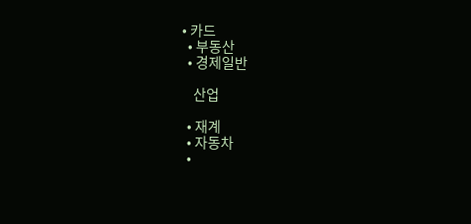• 카드
  • 부동산
  • 경제일반

    산업

  • 재계
  • 자동차
  •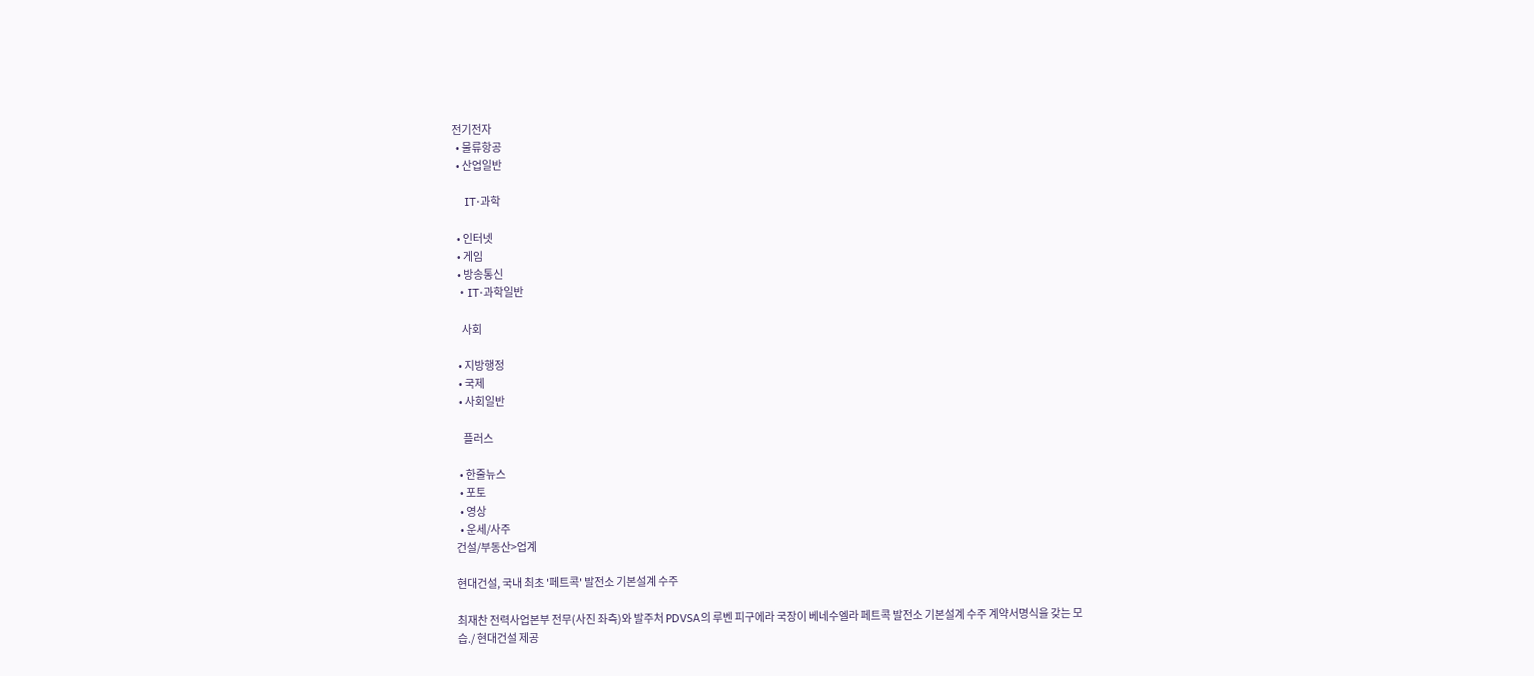전기전자
  • 물류항공
  • 산업일반

    IT·과학

  • 인터넷
  • 게임
  • 방송통신
  • IT·과학일반

    사회

  • 지방행정
  • 국제
  • 사회일반

    플러스

  • 한줄뉴스
  • 포토
  • 영상
  • 운세/사주
건설/부동산>업계

현대건설, 국내 최초 '페트콕' 발전소 기본설계 수주

최재찬 전력사업본부 전무(사진 좌측)와 발주처 PDVSA의 루벤 피구에라 국장이 베네수엘라 페트콕 발전소 기본설계 수주 계약서명식을 갖는 모습./ 현대건설 제공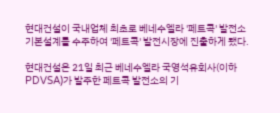현대건설이 국내업체 최초로 베네수엘라 '페트콕' 발전소 기본설계를 수주하여 '페트콕' 발전시장에 진출하게 됐다.

현대건설은 21일 최근 베네수엘라 국영석유회사(이하 PDVSA)가 발주한 페트콕 발전소의 기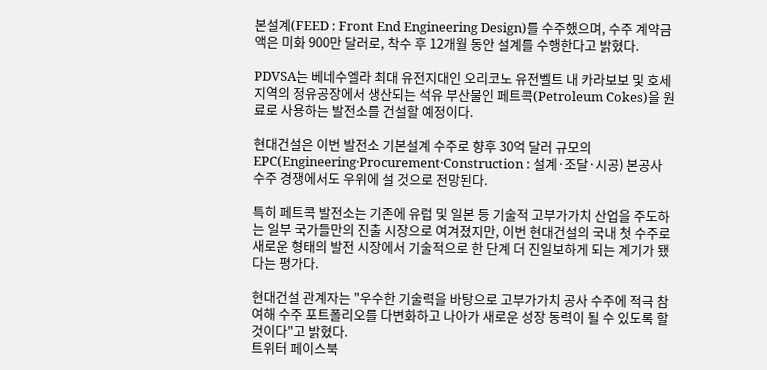본설계(FEED : Front End Engineering Design)를 수주했으며, 수주 계약금액은 미화 900만 달러로, 착수 후 12개월 동안 설계를 수행한다고 밝혔다.

PDVSA는 베네수엘라 최대 유전지대인 오리코노 유전벨트 내 카라보보 및 호세 지역의 정유공장에서 생산되는 석유 부산물인 페트콕(Petroleum Cokes)을 원료로 사용하는 발전소를 건설할 예정이다.

현대건설은 이번 발전소 기본설계 수주로 향후 30억 달러 규모의 EPC(Engineering·Procurement·Construction : 설계·조달·시공) 본공사 수주 경쟁에서도 우위에 설 것으로 전망된다.

특히 페트콕 발전소는 기존에 유럽 및 일본 등 기술적 고부가가치 산업을 주도하는 일부 국가들만의 진출 시장으로 여겨졌지만, 이번 현대건설의 국내 첫 수주로 새로운 형태의 발전 시장에서 기술적으로 한 단계 더 진일보하게 되는 계기가 됐다는 평가다.

현대건설 관계자는 "우수한 기술력을 바탕으로 고부가가치 공사 수주에 적극 참여해 수주 포트폴리오를 다변화하고 나아가 새로운 성장 동력이 될 수 있도록 할 것이다"고 밝혔다.
트위터 페이스북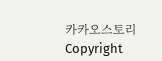카카오스토리 Copyright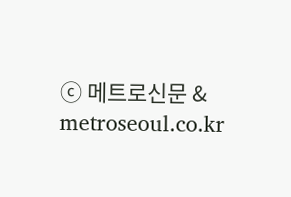ⓒ 메트로신문 & metroseoul.co.kr